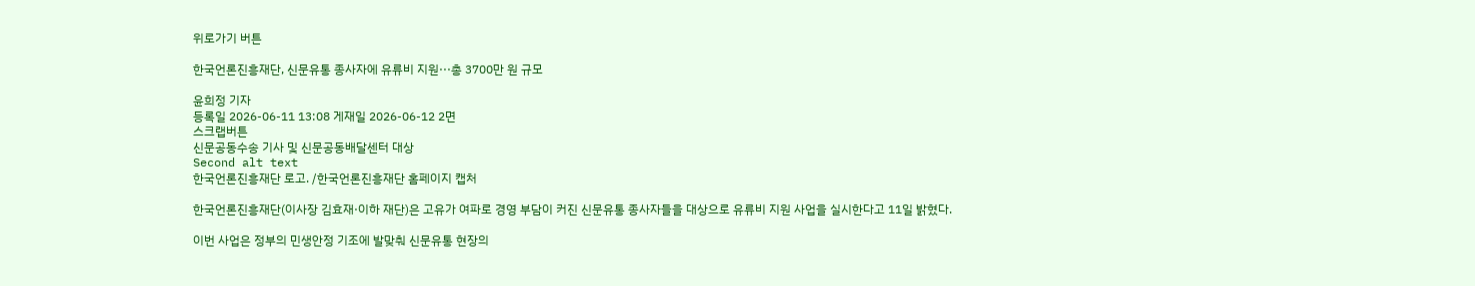위로가기 버튼

한국언론진흥재단, 신문유통 종사자에 유류비 지원···총 3700만 원 규모

윤희정 기자
등록일 2026-06-11 13:08 게재일 2026-06-12 2면
스크랩버튼
신문공동수송 기사 및 신문공동배달센터 대상
Second alt text
한국언론진흥재단 로고. /한국언론진흥재단 홈페이지 캡처

한국언론진흥재단(이사장 김효재·이하 재단)은 고유가 여파로 경영 부담이 커진 신문유통 종사자들을 대상으로 유류비 지원 사업을 실시한다고 11일 밝혔다.

이번 사업은 정부의 민생안정 기조에 발맞춰 신문유통 현장의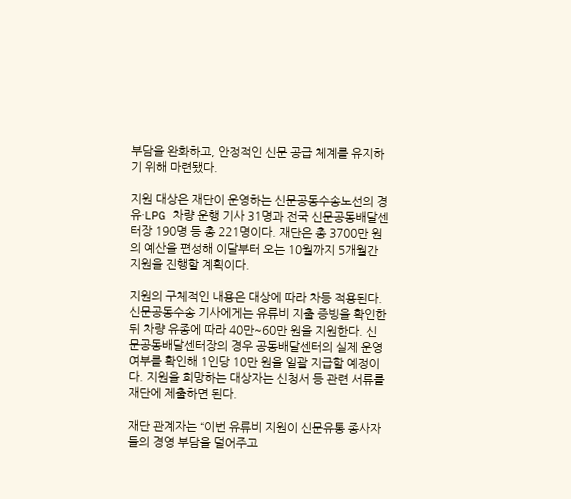부담을 완화하고, 안정적인 신문 공급 체계를 유지하기 위해 마련됐다.

지원 대상은 재단이 운영하는 신문공동수송노선의 경유·LPG 차량 운행 기사 31명과 전국 신문공동배달센터장 190명 등 총 221명이다. 재단은 총 3700만 원의 예산을 편성해 이달부터 오는 10월까지 5개월간 지원을 진행할 계획이다.

지원의 구체적인 내용은 대상에 따라 차등 적용된다. 신문공동수송 기사에게는 유류비 지출 증빙을 확인한 뒤 차량 유종에 따라 40만~60만 원을 지원한다. 신문공동배달센터장의 경우 공동배달센터의 실제 운영 여부를 확인해 1인당 10만 원을 일괄 지급할 예정이다. 지원을 희망하는 대상자는 신청서 등 관련 서류를 재단에 제출하면 된다.

재단 관계자는 “이번 유류비 지원이 신문유통 종사자들의 경영 부담을 덜어주고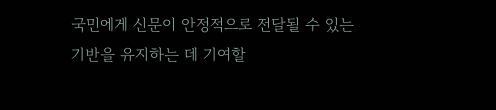국민에게 신문이 안정적으로 전달될 수 있는 기반을 유지하는 데 기여할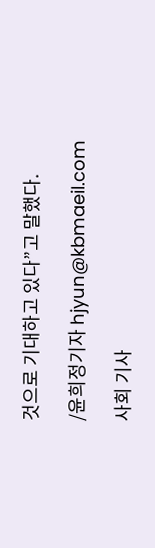것으로 기대하고 있다”고 말했다.

/윤희정기자 hjyun@kbmaeil.com

사회 기사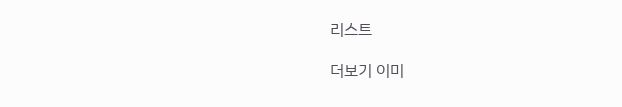리스트

더보기 이미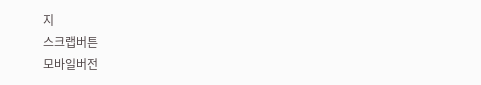지
스크랩버튼
모바일버전